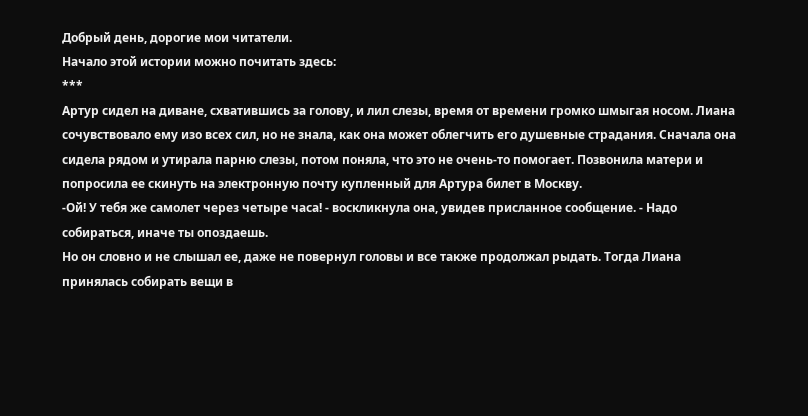Добрый день, дорогие мои читатели.
Начало этой истории можно почитать здесь:
***
Артур сидел на диване, схватившись за голову, и лил слезы, время от времени громко шмыгая носом. Лиана сочувствовало ему изо всех сил, но не знала, как она может облегчить его душевные страдания. Сначала она сидела рядом и утирала парню слезы, потом поняла, что это не очень-то помогает. Позвонила матери и попросила ее скинуть на электронную почту купленный для Артура билет в Москву.
-Ой! У тебя же самолет через четыре часа! - воскликнула она, увидев присланное сообщение. - Надо собираться, иначе ты опоздаешь.
Но он словно и не слышал ее, даже не повернул головы и все также продолжал рыдать. Тогда Лиана принялась собирать вещи в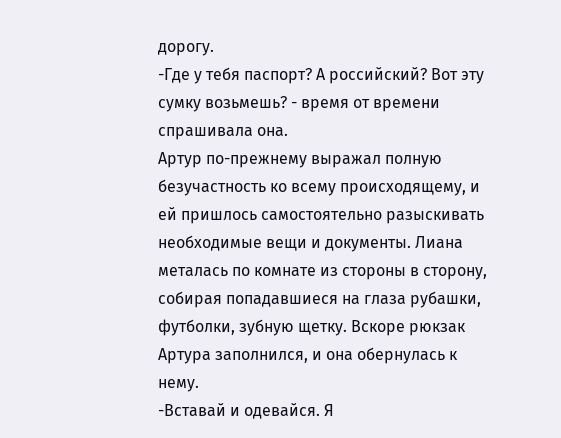дорогу.
-Где у тебя паспорт? А российский? Вот эту сумку возьмешь? - время от времени спрашивала она.
Артур по-прежнему выражал полную безучастность ко всему происходящему, и ей пришлось самостоятельно разыскивать необходимые вещи и документы. Лиана металась по комнате из стороны в сторону, собирая попадавшиеся на глаза рубашки, футболки, зубную щетку. Вскоре рюкзак Артура заполнился, и она обернулась к нему.
-Вставай и одевайся. Я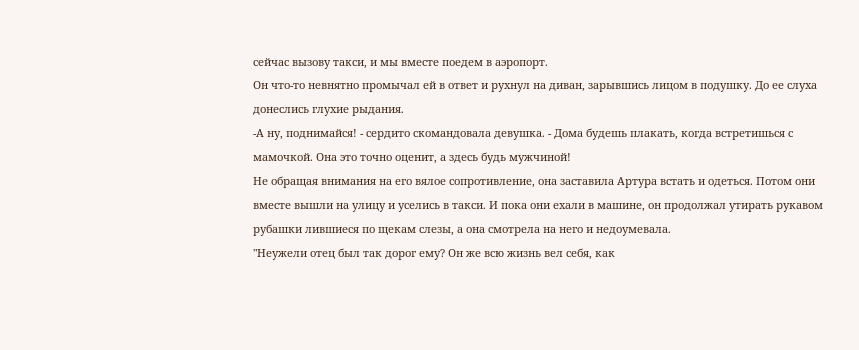сейчас вызову такси, и мы вместе поедем в аэропорт.
Он что-то невнятно промычал ей в ответ и рухнул на диван, зарывшись лицом в подушку. До ее слуха донеслись глухие рыдания.
-А ну, поднимайся! - сердито скомандовала девушка. - Дома будешь плакать, когда встретишься с мамочкой. Она это точно оценит, а здесь будь мужчиной!
Не обращая внимания на его вялое сопротивление, она заставила Артура встать и одеться. Потом они вместе вышли на улицу и уселись в такси. И пока они ехали в машине, он продолжал утирать рукавом рубашки лившиеся по щекам слезы, а она смотрела на него и недоумевала.
"Неужели отец был так дорог ему? Он же всю жизнь вел себя, как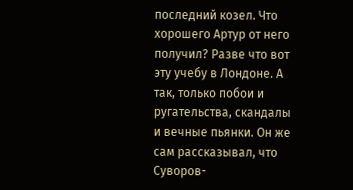последний козел. Что хорошего Артур от него получил? Разве что вот эту учебу в Лондоне. А так, только побои и ругательства, скандалы и вечные пьянки. Он же сам рассказывал, что Суворов-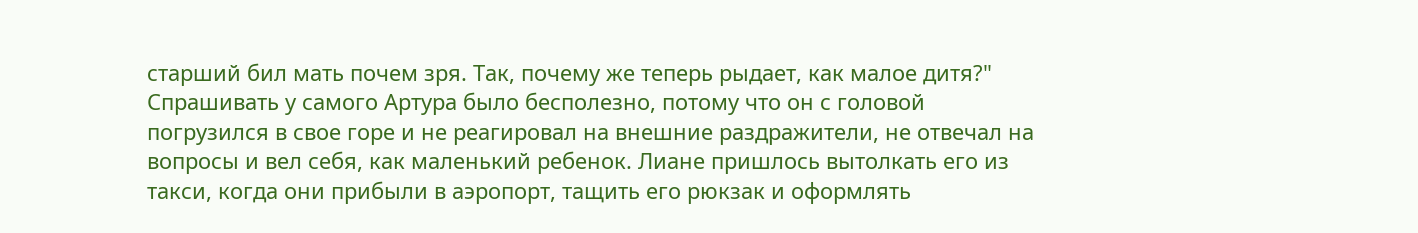старший бил мать почем зря. Так, почему же теперь рыдает, как малое дитя?"
Спрашивать у самого Артура было бесполезно, потому что он с головой погрузился в свое горе и не реагировал на внешние раздражители, не отвечал на вопросы и вел себя, как маленький ребенок. Лиане пришлось вытолкать его из такси, когда они прибыли в аэропорт, тащить его рюкзак и оформлять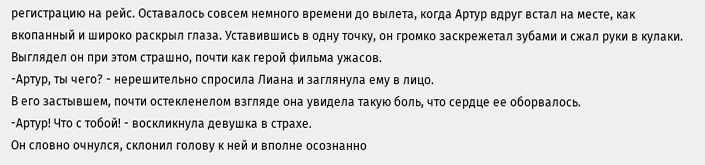регистрацию на рейс. Оставалось совсем немного времени до вылета, когда Артур вдруг встал на месте, как вкопанный и широко раскрыл глаза. Уставившись в одну точку, он громко заскрежетал зубами и сжал руки в кулаки. Выглядел он при этом страшно, почти как герой фильма ужасов.
-Артур, ты чего? - нерешительно спросила Лиана и заглянула ему в лицо.
В его застывшем, почти остекленелом взгляде она увидела такую боль, что сердце ее оборвалось.
-Артур! Что с тобой! - воскликнула девушка в страхе.
Он словно очнулся, склонил голову к ней и вполне осознанно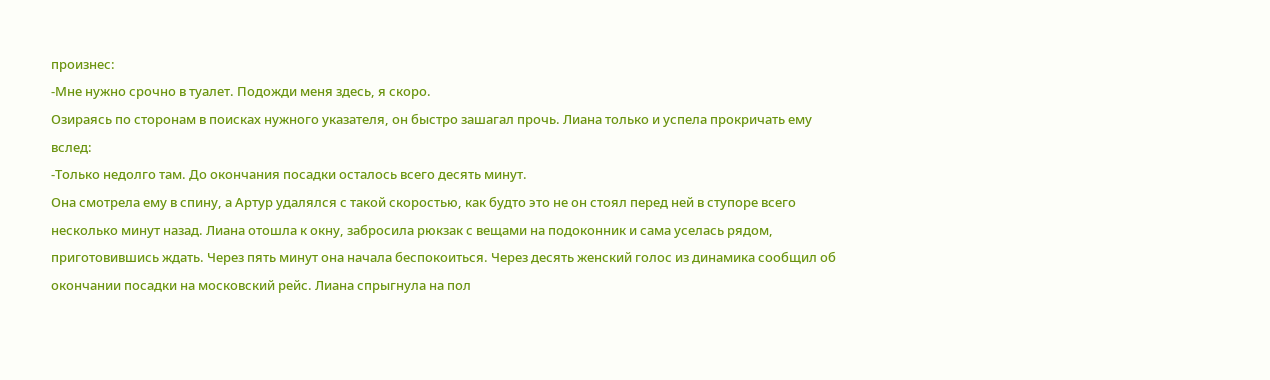произнес:
-Мне нужно срочно в туалет. Подожди меня здесь, я скоро.
Озираясь по сторонам в поисках нужного указателя, он быстро зашагал прочь. Лиана только и успела прокричать ему вслед:
-Только недолго там. До окончания посадки осталось всего десять минут.
Она смотрела ему в спину, а Артур удалялся с такой скоростью, как будто это не он стоял перед ней в ступоре всего несколько минут назад. Лиана отошла к окну, забросила рюкзак с вещами на подоконник и сама уселась рядом, приготовившись ждать. Через пять минут она начала беспокоиться. Через десять женский голос из динамика сообщил об окончании посадки на московский рейс. Лиана спрыгнула на пол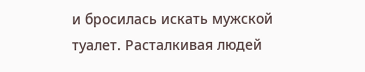и бросилась искать мужской туалет. Расталкивая людей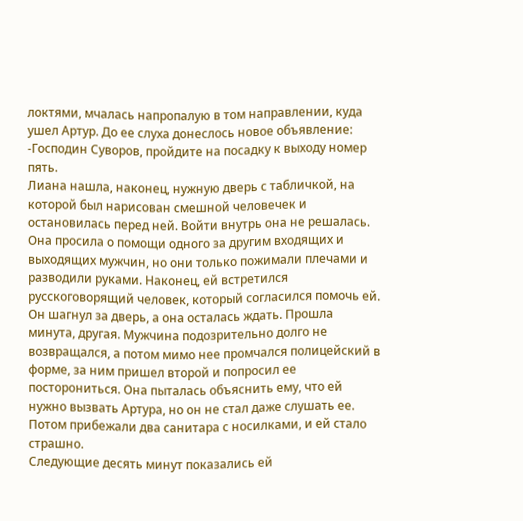локтями, мчалась напропалую в том направлении, куда ушел Артур. До ее слуха донеслось новое объявление:
-Господин Суворов, пройдите на посадку к выходу номер пять.
Лиана нашла, наконец, нужную дверь с табличкой, на которой был нарисован смешной человечек и остановилась перед ней. Войти внутрь она не решалась. Она просила о помощи одного за другим входящих и выходящих мужчин, но они только пожимали плечами и разводили руками. Наконец, ей встретился русскоговорящий человек, который согласился помочь ей. Он шагнул за дверь, а она осталась ждать. Прошла минута, другая. Мужчина подозрительно долго не возвращался, а потом мимо нее промчался полицейский в форме, за ним пришел второй и попросил ее посторониться. Она пыталась объяснить ему, что ей нужно вызвать Артура, но он не стал даже слушать ее. Потом прибежали два санитара с носилками, и ей стало страшно.
Следующие десять минут показались ей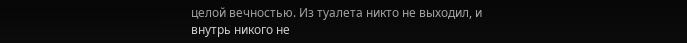целой вечностью. Из туалета никто не выходил, и внутрь никого не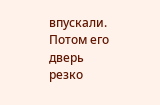впускали. Потом его дверь резко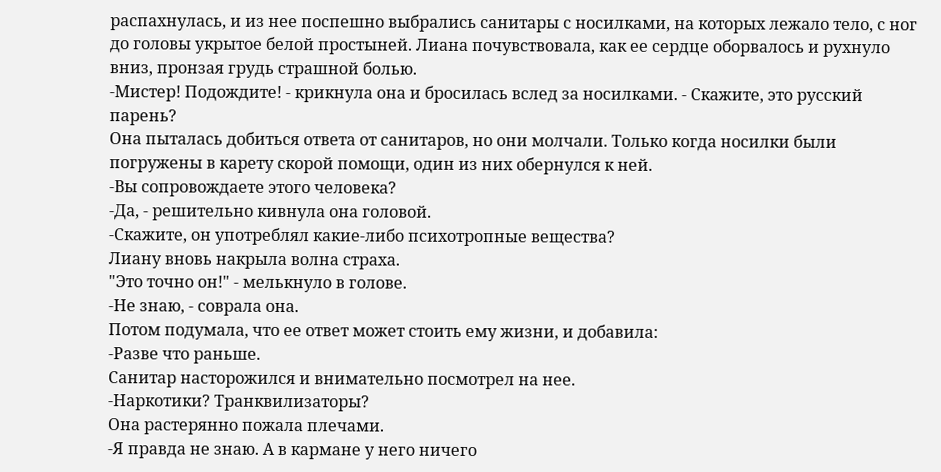распахнулась, и из нее поспешно выбрались санитары с носилками, на которых лежало тело, с ног до головы укрытое белой простыней. Лиана почувствовала, как ее сердце оборвалось и рухнуло вниз, пронзая грудь страшной болью.
-Мистер! Подождите! - крикнула она и бросилась вслед за носилками. - Скажите, это русский парень?
Она пыталась добиться ответа от санитаров, но они молчали. Только когда носилки были погружены в карету скорой помощи, один из них обернулся к ней.
-Вы сопровождаете этого человека?
-Да, - решительно кивнула она головой.
-Скажите, он употреблял какие-либо психотропные вещества?
Лиану вновь накрыла волна страха.
"Это точно он!" - мелькнуло в голове.
-Не знаю, - соврала она.
Потом подумала, что ее ответ может стоить ему жизни, и добавила:
-Разве что раньше.
Санитар насторожился и внимательно посмотрел на нее.
-Наркотики? Транквилизаторы?
Она растерянно пожала плечами.
-Я правда не знаю. А в кармане у него ничего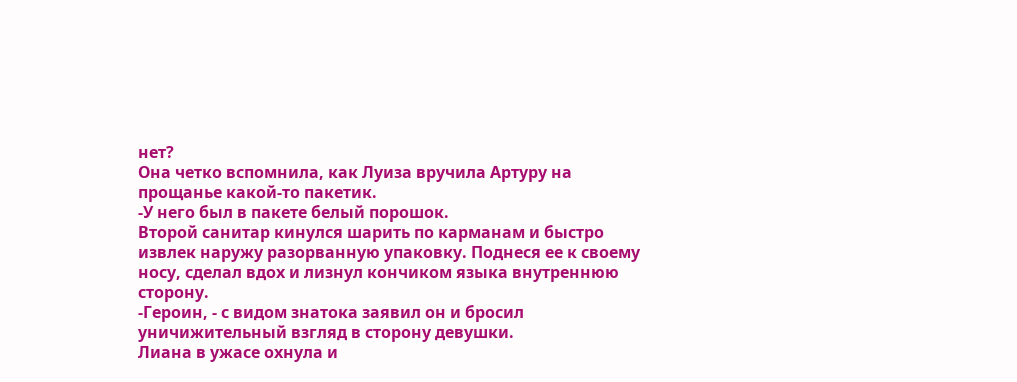нет?
Она четко вспомнила, как Луиза вручила Артуру на прощанье какой-то пакетик.
-У него был в пакете белый порошок.
Второй санитар кинулся шарить по карманам и быстро извлек наружу разорванную упаковку. Поднеся ее к своему носу, сделал вдох и лизнул кончиком языка внутреннюю сторону.
-Героин, - с видом знатока заявил он и бросил уничижительный взгляд в сторону девушки.
Лиана в ужасе охнула и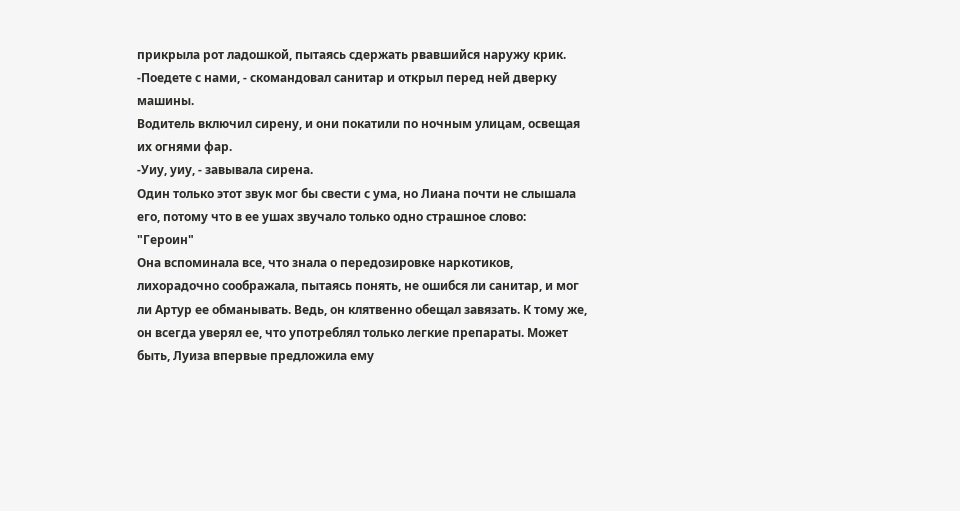прикрыла рот ладошкой, пытаясь сдержать рвавшийся наружу крик.
-Поедете с нами, - скомандовал санитар и открыл перед ней дверку машины.
Водитель включил сирену, и они покатили по ночным улицам, освещая их огнями фар.
-Уиу, уиу, - завывала сирена.
Один только этот звук мог бы свести с ума, но Лиана почти не слышала его, потому что в ее ушах звучало только одно страшное слово:
"Героин"
Она вспоминала все, что знала о передозировке наркотиков, лихорадочно соображала, пытаясь понять, не ошибся ли санитар, и мог ли Артур ее обманывать. Ведь, он клятвенно обещал завязать. К тому же, он всегда уверял ее, что употреблял только легкие препараты. Может быть, Луиза впервые предложила ему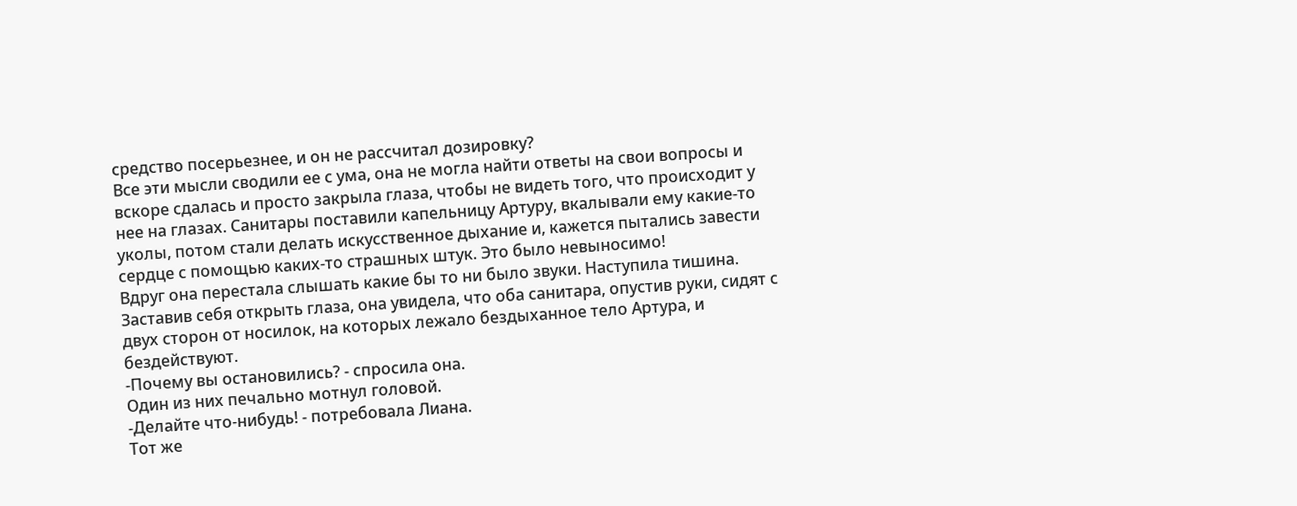средство посерьезнее, и он не рассчитал дозировку?
Все эти мысли сводили ее с ума, она не могла найти ответы на свои вопросы и вскоре сдалась и просто закрыла глаза, чтобы не видеть того, что происходит у нее на глазах. Санитары поставили капельницу Артуру, вкалывали ему какие-то уколы, потом стали делать искусственное дыхание и, кажется пытались завести сердце с помощью каких-то страшных штук. Это было невыносимо!
Вдруг она перестала слышать какие бы то ни было звуки. Наступила тишина.
Заставив себя открыть глаза, она увидела, что оба санитара, опустив руки, сидят с двух сторон от носилок, на которых лежало бездыханное тело Артура, и бездействуют.
-Почему вы остановились? - спросила она.
Один из них печально мотнул головой.
-Делайте что-нибудь! - потребовала Лиана.
Тот же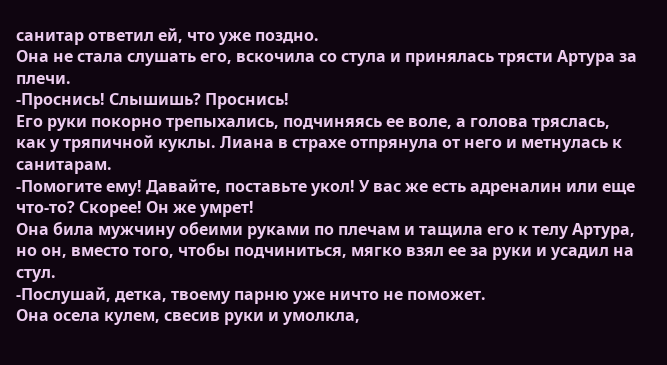санитар ответил ей, что уже поздно.
Она не стала слушать его, вскочила со стула и принялась трясти Артура за плечи.
-Проснись! Слышишь? Проснись!
Его руки покорно трепыхались, подчиняясь ее воле, а голова тряслась, как у тряпичной куклы. Лиана в страхе отпрянула от него и метнулась к санитарам.
-Помогите ему! Давайте, поставьте укол! У вас же есть адреналин или еще что-то? Скорее! Он же умрет!
Она била мужчину обеими руками по плечам и тащила его к телу Артура, но он, вместо того, чтобы подчиниться, мягко взял ее за руки и усадил на стул.
-Послушай, детка, твоему парню уже ничто не поможет.
Она осела кулем, свесив руки и умолкла,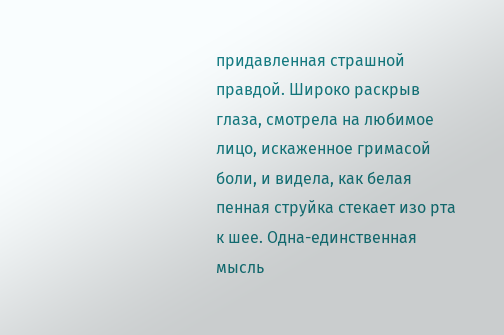придавленная страшной правдой. Широко раскрыв глаза, смотрела на любимое лицо, искаженное гримасой боли, и видела, как белая пенная струйка стекает изо рта к шее. Одна-единственная мысль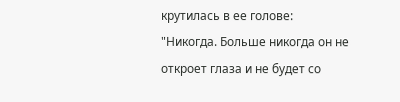крутилась в ее голове:
"Никогда. Больше никогда он не откроет глаза и не будет со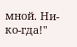мной. Ни-ко-гда!"